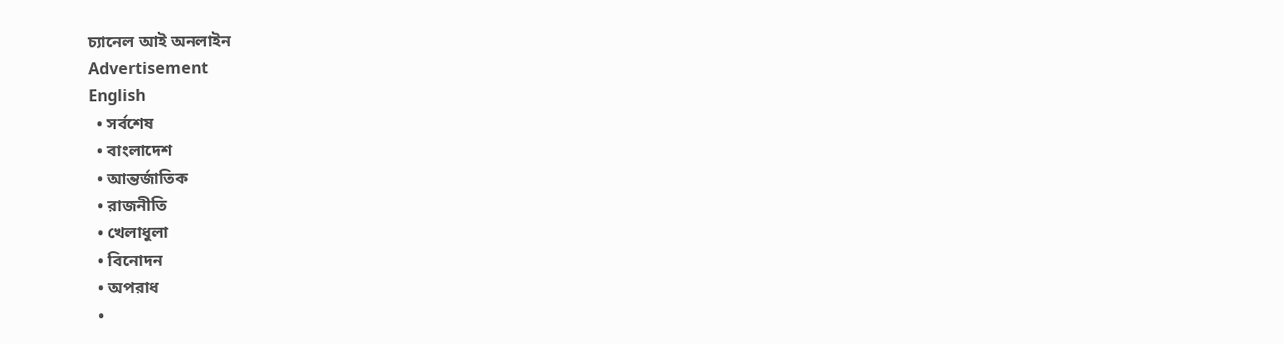চ্যানেল আই অনলাইন
Advertisement
English
  • সর্বশেষ
  • বাংলাদেশ
  • আন্তর্জাতিক
  • রাজনীতি
  • খেলাধুলা
  • বিনোদন
  • অপরাধ
  •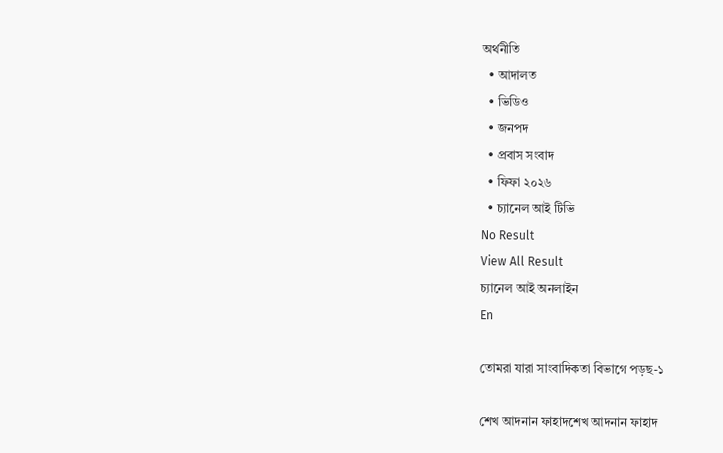অর্থনীতি
  • আদালত
  • ভিডিও
  • জনপদ
  • প্রবাস সংবাদ
  • ফিফা ২০২৬
  • চ্যানেল আই টিভি
No Result
View All Result
চ্যানেল আই অনলাইন
En

তোমরা যারা সাংবাদিকতা বিভাগে পড়ছ-১

শেখ আদনান ফাহাদশেখ আদনান ফাহাদ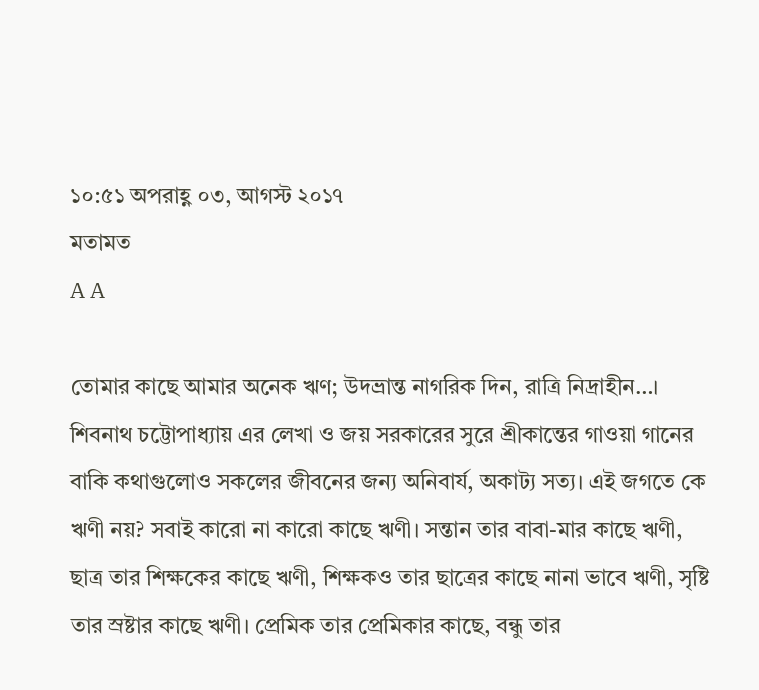১০:৫১ অপরাহ্ণ ০৩, আগস্ট ২০১৭
মতামত
A A

তোমার কাছে আমার অনেক ঋণ; উদভ্রান্ত নাগরিক দিন, রাত্রি নিদ্রাহীন…। শিবনাথ চট্টোপাধ্যায় এর লেখা ও জয় সরকারের সুরে শ্রীকান্তের গাওয়া গানের বাকি কথাগুলোও সকলের জীবনের জন্য অনিবার্য, অকাট্য সত্য। এই জগতে কে ঋণী নয়? সবাই কারো না কারো কাছে ঋণী। সন্তান তার বাবা-মার কাছে ঋণী, ছাত্র তার শিক্ষকের কাছে ঋণী, শিক্ষকও তার ছাত্রের কাছে নানা ভাবে ঋণী, সৃষ্টি তার স্রষ্টার কাছে ঋণী। প্রেমিক তার প্রেমিকার কাছে, বন্ধু তার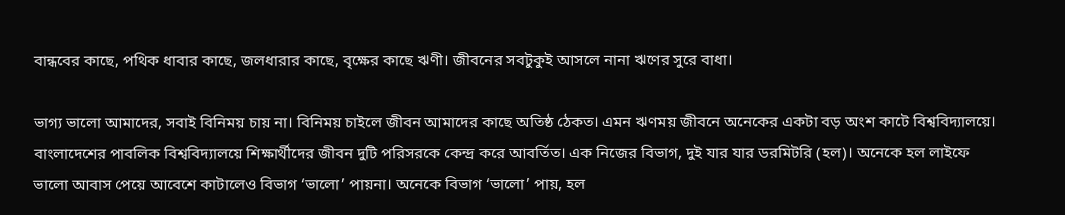বান্ধবের কাছে, পথিক ধাবার কাছে, জলধারার কাছে, বৃক্ষের কাছে ঋণী। জীবনের সবটুকুই আসলে নানা ঋণের সুরে বাধা।

ভাগ্য ভালো আমাদের, সবাই বিনিময় চায় না। বিনিময় চাইলে জীবন আমাদের কাছে অতিষ্ঠ ঠেকত। এমন ঋণময় জীবনে অনেকের একটা বড় অংশ কাটে বিশ্ববিদ্যালয়ে। বাংলাদেশের পাবলিক বিশ্ববিদ্যালয়ে শিক্ষার্থীদের জীবন দুটি পরিসরকে কেন্দ্র করে আবর্তিত। এক নিজের বিভাগ, দুই যার যার ডরমিটরি (হল)। অনেকে হল লাইফে ভালো আবাস পেয়ে আবেশে কাটালেও বিভাগ ‘ভালো’ পায়না। অনেকে বিভাগ ‘ভালো’ পায়, হল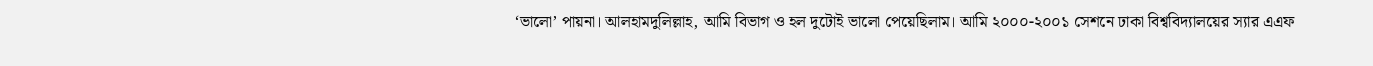‘ভালো’ পায়না। আলহামদুলিল্লাহ, আমি বিভাগ ও হল দুটোই ভালো পেয়েছিলাম। আমি ২০০০-২০০১ সেশনে ঢাকা বিশ্ববিদ্যালয়ের স্যার এএফ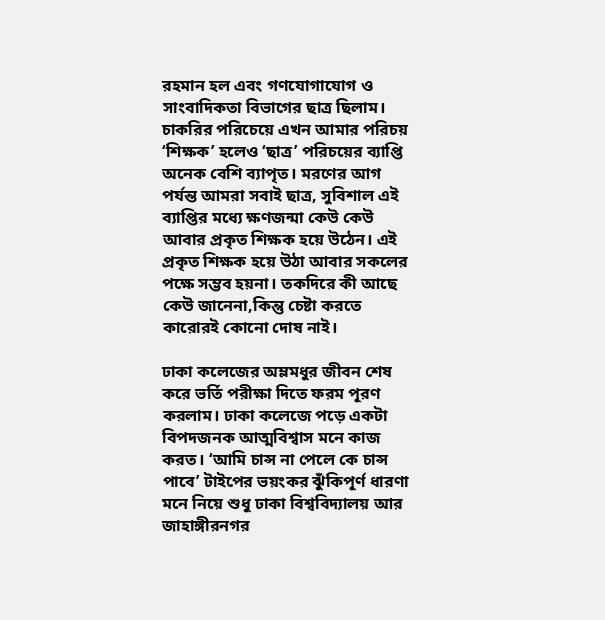রহমান হল এবং গণযোগাযোগ ও সাংবাদিকতা বিভাগের ছাত্র ছিলাম। চাকরির পরিচেয়ে এখন আমার পরিচয় ‘শিক্ষক’ হলেও ‘ছাত্র’ পরিচয়ের ব্যাপ্তি অনেক বেশি ব্যাপৃত। মরণের আগ পর্যন্ত আমরা সবাই ছাত্র, সুবিশাল এই ব্যাপ্তির মধ্যে ক্ষণজন্মা কেউ কেউ আবার প্রকৃত শিক্ষক হয়ে উঠেন। এই প্রকৃত শিক্ষক হয়ে উঠা আবার সকলের পক্ষে সম্ভব হয়না। তকদিরে কী আছে কেউ জানেনা,কিন্তু চেষ্টা করতে কারোরই কোনো দোষ নাই।

ঢাকা কলেজের অম্লমধুর জীবন শেষ করে ভর্তি পরীক্ষা দিতে ফরম পূরণ করলাম। ঢাকা কলেজে পড়ে একটা বিপদজনক আত্মবিশ্বাস মনে কাজ করত। ‘আমি চান্স না পেলে কে চান্স পাবে’ টাইপের ভয়ংকর ঝুঁকিপূর্ণ ধারণা মনে নিয়ে শুধু ঢাকা বিশ্ববিদ্যালয় আর জাহাঙ্গীরনগর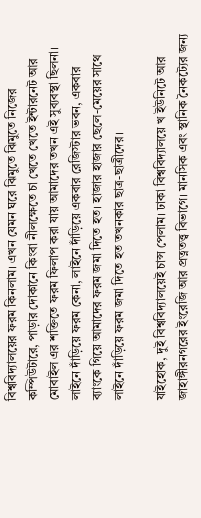বিশ্ববিদ্যালয়ের ফরম কিনলাম। এখন যেমন ঘরে ঝিমুতে ঝিমুতে নিজের কম্পিউটারে, পাড়ার দোকানে কিংবা নীলক্ষেতে চা খেতে খেতে ইন্টারনেট আর মোবাইল এর শক্তিতে ফরম ফিলাপ করা যায় আমাদের তখন এই সুব্যবস্থা ছিলনা। লাইনে দাঁড়িয়ে ফরম কেনা, লাইনে দাঁড়িয়ে একবার রেজিস্টার ভবন, একবার ব্যাংকে গিয়ে আমাদের ফরম জমা দিতে হত। হাজার হাজার ছেলে-মেয়ের সাথে লাইনে দাঁড়িয়ে ফরম জমা দিতে হত তখনকার ছাত্র-ছাত্রীদের।

যাইহোক, দুই বিশ্ববিদ্যালয়েই চান্স পেলাম। ঢাকা বিশ্ববিদ্যালয়ে খ ইউনিটে আর জাহাঙ্গীরনগরের ইংরেজি আর প্রত্নতত্ত্ব বিভাগে। মানসিক এবং স্থানিক নৈকট্যের জন্য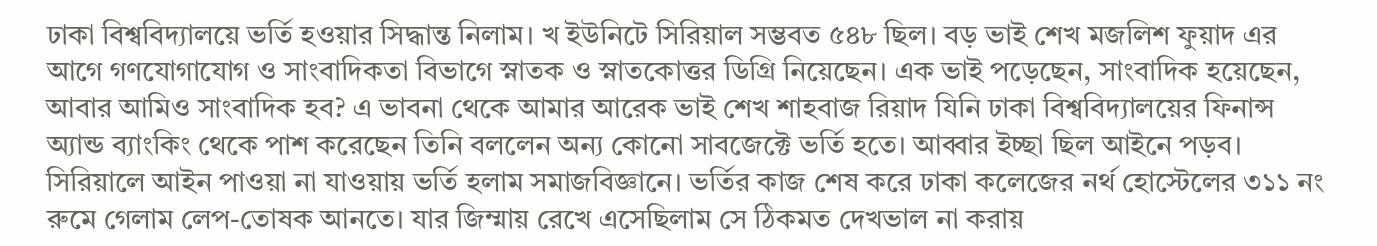ঢাকা বিশ্ববিদ্যালয়ে ভর্তি হওয়ার সিদ্ধান্ত নিলাম। খ ইউনিটে সিরিয়াল সম্ভবত ৫৪৮ ছিল। বড় ভাই শেখ মজলিশ ফুয়াদ এর আগে গণযোগাযোগ ও সাংবাদিকতা বিভাগে স্নাতক ও স্নাতকোত্তর ডিগ্রি নিয়েছেন। এক ভাই পড়েছেন, সাংবাদিক হয়েছেন, আবার আমিও সাংবাদিক হব? এ ভাবনা থেকে আমার আরেক ভাই শেখ শাহবাজ রিয়াদ যিনি ঢাকা বিশ্ববিদ্যালয়ের ফিনান্স অ্যান্ড ব্যাংকিং থেকে পাশ করেছেন তিনি বললেন অন্য কোনো সাবজেক্টে ভর্তি হতে। আব্বার ইচ্ছা ছিল আইনে পড়ব। সিরিয়ালে আইন পাওয়া না যাওয়ায় ভর্তি হলাম সমাজবিজ্ঞানে। ভর্তির কাজ শেষ করে ঢাকা কলেজের নর্থ হোস্টেলের ৩১১ নং রুমে গেলাম লেপ-তোষক আনতে। যার জিম্মায় রেখে এসেছিলাম সে ঠিকমত দেখভাল না করায়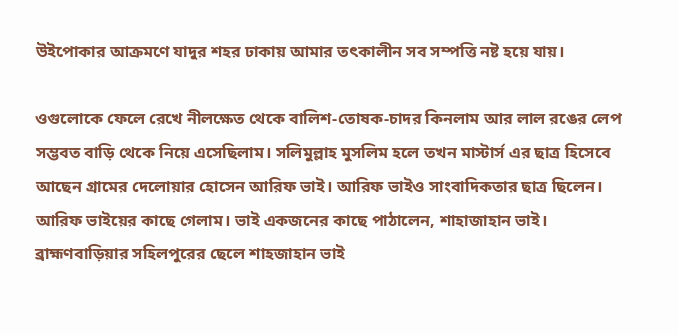উইপোকার আক্রমণে যাদুর শহর ঢাকায় আমার তৎকালীন সব সম্পত্তি নষ্ট হয়ে যায়।

ওগুলোকে ফেলে রেখে নীলক্ষেত থেকে বালিশ-তোষক-চাদর কিনলাম আর লাল রঙের লেপ সম্ভবত বাড়ি থেকে নিয়ে এসেছিলাম। সলিমুল্লাহ মুসলিম হলে তখন মাস্টার্স এর ছাত্র হিসেবে আছেন গ্রামের দেলোয়ার হোসেন আরিফ ভাই। আরিফ ভাইও সাংবাদিকতার ছাত্র ছিলেন। আরিফ ভাইয়ের কাছে গেলাম। ভাই একজনের কাছে পাঠালেন, শাহাজাহান ভাই। ব্রাহ্মণবাড়িয়ার সহিলপুরের ছেলে শাহজাহান ভাই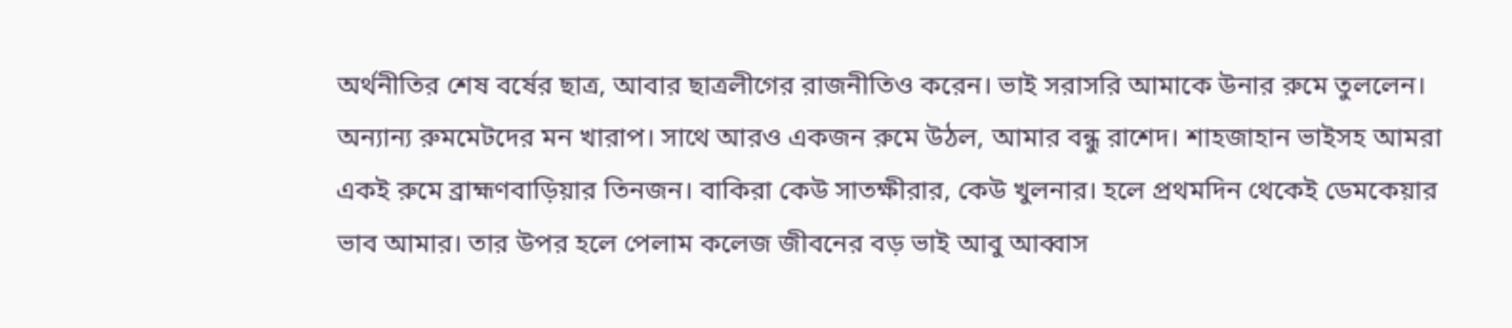অর্থনীতির শেষ বর্ষের ছাত্র, আবার ছাত্রলীগের রাজনীতিও করেন। ভাই সরাসরি আমাকে উনার রুমে তুললেন। অন্যান্য রুমমেটদের মন খারাপ। সাথে আরও একজন রুমে উঠল, আমার বন্ধু রাশেদ। শাহজাহান ভাইসহ আমরা একই রুমে ব্রাহ্মণবাড়িয়ার তিনজন। বাকিরা কেউ সাতক্ষীরার, কেউ খুলনার। হলে প্রথমদিন থেকেই ডেমকেয়ার ভাব আমার। তার উপর হলে পেলাম কলেজ জীবনের বড় ভাই আবু আব্বাস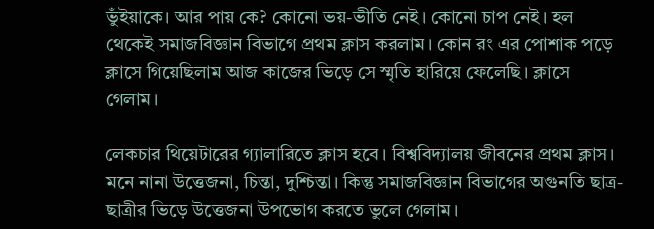ভুঁইয়াকে। আর পায় কে? কোনো ভয়-ভীতি নেই। কোনো চাপ নেই। হল থেকেই সমাজবিজ্ঞান বিভাগে প্রথম ক্লাস করলাম। কোন রং এর পোশাক পড়ে ক্লাসে গিয়েছিলাম আজ কাজের ভিড়ে সে স্মৃতি হারিয়ে ফেলেছি। ক্লাসে গেলাম।

লেকচার থিয়েটারের গ্যালারিতে ক্লাস হবে। বিশ্ববিদ্যালয় জীবনের প্রথম ক্লাস। মনে নানা উত্তেজনা, চিন্তা, দুশ্চিন্তা। কিন্তু সমাজবিজ্ঞান বিভাগের অগুনতি ছাত্র-ছাত্রীর ভিড়ে উত্তেজনা উপভোগ করতে ভুলে গেলাম।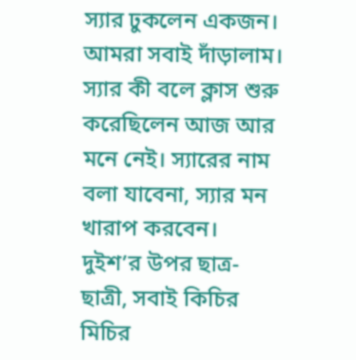স্যার ঢুকলেন একজন। আমরা সবাই দাঁড়ালাম। স্যার কী বলে ক্লাস শুরু করেছিলেন আজ আর মনে নেই। স্যারের নাম বলা যাবেনা, স্যার মন খারাপ করবেন। দুইশ’র উপর ছাত্র-ছাত্রী, সবাই কিচির মিচির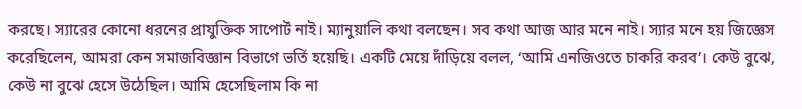করছে। স্যারের কোনো ধরনের প্রাযুক্তিক সাপোর্ট নাই। ম্যানুয়ালি কথা বলছেন। সব কথা আজ আর মনে নাই। স্যার মনে হয় জিজ্ঞেস করেছিলেন, আমরা কেন সমাজবিজ্ঞান বিভাগে ভর্তি হয়েছি। একটি মেয়ে দাঁড়িয়ে বলল, ‘আমি এনজিওতে চাকরি করব’। কেউ বুঝে, কেউ না বুঝে হেসে উঠেছিল। আমি হেসেছিলাম কি না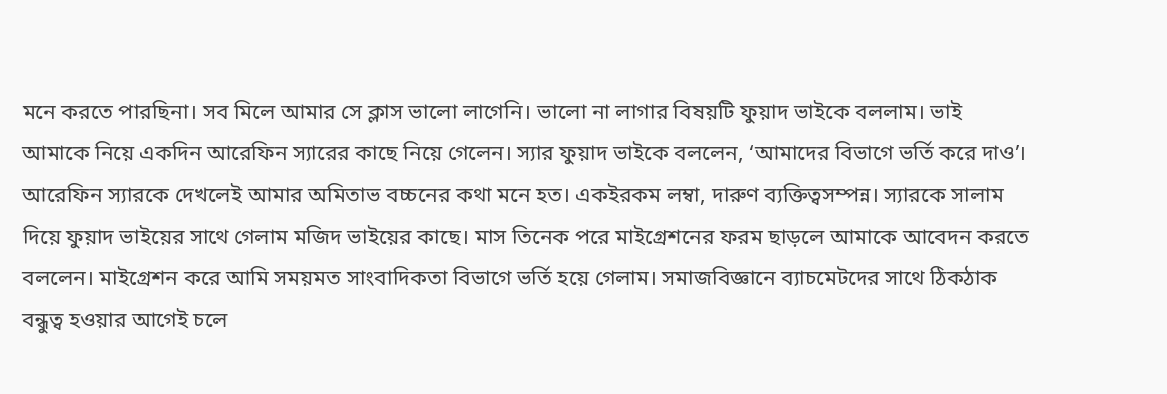মনে করতে পারছিনা। সব মিলে আমার সে ক্লাস ভালো লাগেনি। ভালো না লাগার বিষয়টি ফুয়াদ ভাইকে বললাম। ভাই আমাকে নিয়ে একদিন আরেফিন স্যারের কাছে নিয়ে গেলেন। স্যার ফুয়াদ ভাইকে বললেন, ‘আমাদের বিভাগে ভর্তি করে দাও’। আরেফিন স্যারকে দেখলেই আমার অমিতাভ বচ্চনের কথা মনে হত। একইরকম লম্বা, দারুণ ব্যক্তিত্বসম্পন্ন। স্যারকে সালাম দিয়ে ফুয়াদ ভাইয়ের সাথে গেলাম মজিদ ভাইয়ের কাছে। মাস তিনেক পরে মাইগ্রেশনের ফরম ছাড়লে আমাকে আবেদন করতে বললেন। মাইগ্রেশন করে আমি সময়মত সাংবাদিকতা বিভাগে ভর্তি হয়ে গেলাম। সমাজবিজ্ঞানে ব্যাচমেটদের সাথে ঠিকঠাক বন্ধুত্ব হওয়ার আগেই চলে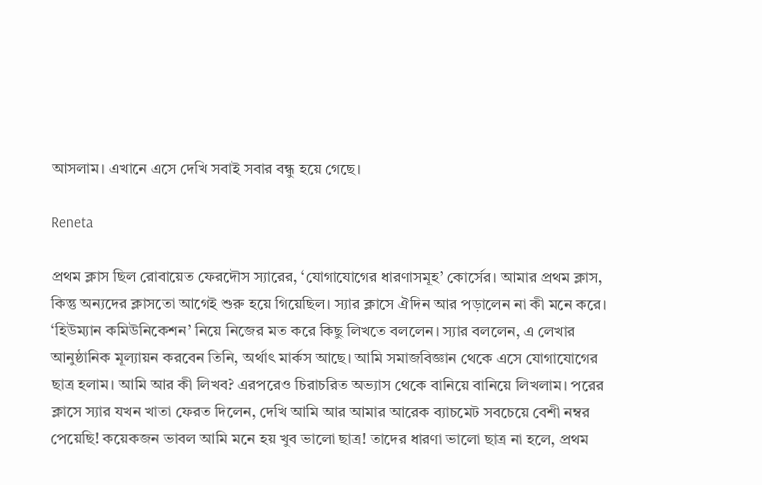আসলাম। এখানে এসে দেখি সবাই সবার বন্ধু হয়ে গেছে।

Reneta

প্রথম ক্লাস ছিল রোবায়েত ফেরদৌস স্যারের, ‘যোগাযোগের ধারণাসমূহ’ কোর্সের। আমার প্রথম ক্লাস, কিন্তু অন্যদের ক্লাসতো আগেই শুরু হয়ে গিয়েছিল। স্যার ক্লাসে ঐদিন আর পড়ালেন না কী মনে করে। ‘হিউম্যান কমিউনিকেশন’ নিয়ে নিজের মত করে কিছু লিখতে বললেন। স্যার বললেন, এ লেখার আনুষ্ঠানিক মূল্যায়ন করবেন তিনি, অর্থাৎ মার্কস আছে। আমি সমাজবিজ্ঞান থেকে এসে যোগাযোগের ছাত্র হলাম। আমি আর কী লিখব? এরপরেও চিরাচরিত অভ্যাস থেকে বানিয়ে বানিয়ে লিখলাম। পরের ক্লাসে স্যার যখন খাতা ফেরত দিলেন, দেখি আমি আর আমার আরেক ব্যাচমেট সবচেয়ে বেশী নম্বর পেয়েছি! কয়েকজন ভাবল আমি মনে হয় খুব ভালো ছাত্র! তাদের ধারণা ভালো ছাত্র না হলে, প্রথম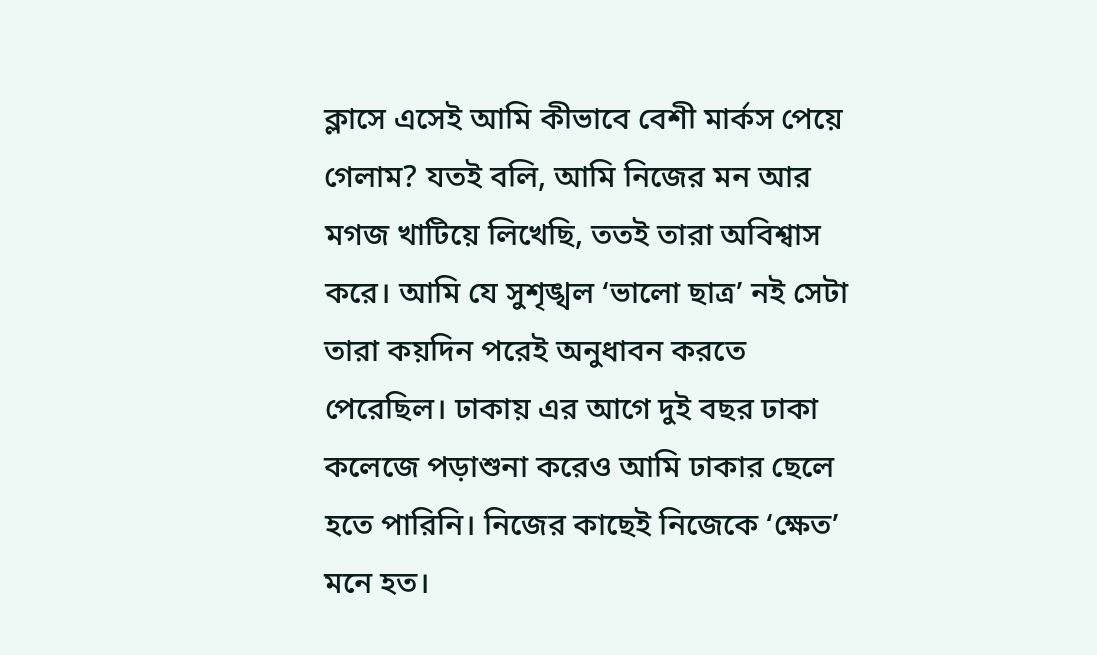ক্লাসে এসেই আমি কীভাবে বেশী মার্কস পেয়ে গেলাম? যতই বলি, আমি নিজের মন আর মগজ খাটিয়ে লিখেছি, ততই তারা অবিশ্বাস করে। আমি যে সুশৃঙ্খল ‘ভালো ছাত্র’ নই সেটা তারা কয়দিন পরেই অনুধাবন করতে পেরেছিল। ঢাকায় এর আগে দুই বছর ঢাকা কলেজে পড়াশুনা করেও আমি ঢাকার ছেলে হতে পারিনি। নিজের কাছেই নিজেকে ‘ক্ষেত’ মনে হত।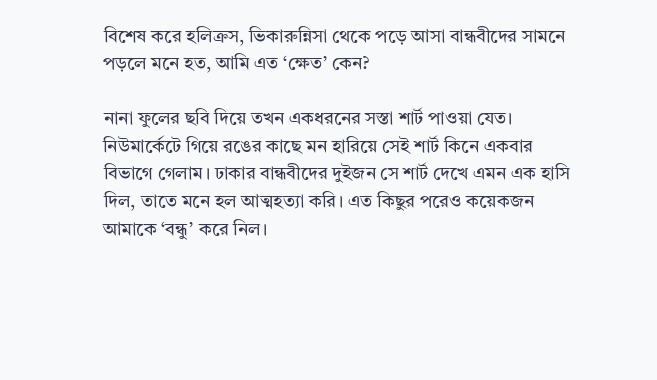বিশেষ করে হলিক্রস, ভিকারুন্নিসা থেকে পড়ে আসা বান্ধবীদের সামনে পড়লে মনে হত, আমি এত ‘ক্ষেত’ কেন?

নানা ফুলের ছবি দিয়ে তখন একধরনের সস্তা শার্ট পাওয়া যেত। নিউমার্কেটে গিয়ে রঙের কাছে মন হারিয়ে সেই শার্ট কিনে একবার বিভাগে গেলাম। ঢাকার বান্ধবীদের দুইজন সে শার্ট দেখে এমন এক হাসি দিল, তাতে মনে হল আত্মহত্যা করি। এত কিছুর পরেও কয়েকজন আমাকে ‘বন্ধু’ করে নিল।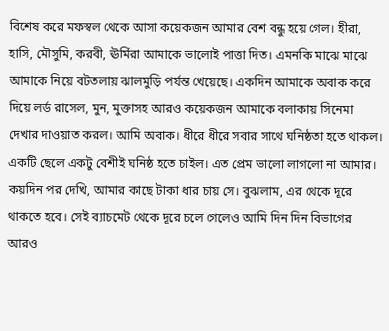বিশেষ করে মফস্বল থেকে আসা কয়েকজন আমার বেশ বন্ধু হয়ে গেল। হীরা, হাসি, মৌসুমি, করবী, ঊর্মিরা আমাকে ভালোই পাত্তা দিত। এমনকি মাঝে মাঝে আমাকে নিয়ে বটতলায় ঝালমুড়ি পর্যন্ত খেয়েছে। একদিন আমাকে অবাক করে দিয়ে লর্ড রাসেল, মুন, মুক্তাসহ আরও কয়েকজন আমাকে বলাকায় সিনেমা দেখার দাওয়াত করল। আমি অবাক। ধীরে ধীরে সবার সাথে ঘনিষ্ঠতা হতে থাকল। একটি ছেলে একটু বেশীই ঘনিষ্ঠ হতে চাইল। এত প্রেম ভালো লাগলো না আমার। কয়দিন পর দেখি, আমার কাছে টাকা ধার চায় সে। বুঝলাম, এর থেকে দূরে থাকতে হবে। সেই ব্যাচমেট থেকে দূরে চলে গেলেও আমি দিন দিন বিভাগের আরও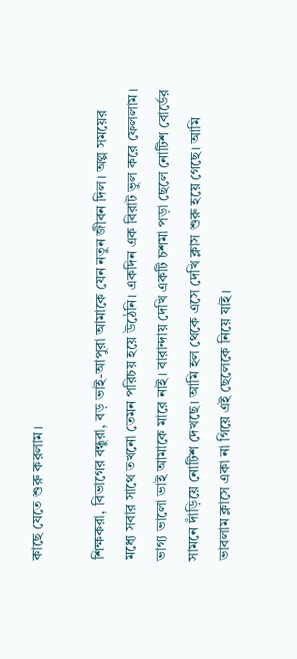কাছে যেতে শুরু করলাম।

শিক্ষকরা, বিভাগের বন্ধুরা, বড় ভাই-আপুরা আমাকে যেন নতুন জীবন দিল। অল্প সময়ের মধ্যে সবার সাথে তখনো তেমন পরিচয় হয়ে উঠেনি। একদিন এক বিরাট ভুল করে ফেললাম। ভাগ্য ভালো ভাই আমাকে মারে নাই। বারান্দায় দেখি একটি চশমা পড়া ছেলে নোটিশ বোর্ডের সামনে দাঁড়িয়ে নোটিশ দেখছে। আমি হল থেকে এসে দেখি ক্লাস শুরু হয়ে গেছে। আমি ভাবলাম ক্লাসে একা না গিয়ে এই ছেলেকে নিয়ে যাই।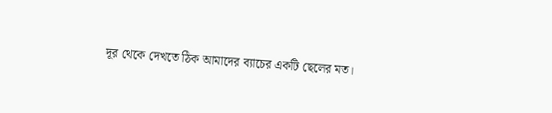দূর থেকে দেখতে ঠিক আমাদের ব্যাচের একটি ছেলের মত।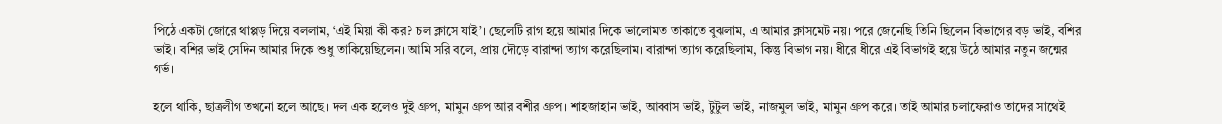পিঠে একটা জোরে থাপ্পড় দিয়ে বললাম, ‘এই মিয়া কী কর? চল ক্লাসে যাই’। ছেলেটি রাগ হয়ে আমার দিকে ভালোমত তাকাতে বুঝলাম, এ আমার ক্লাসমেট নয়। পরে জেনেছি তিনি ছিলেন বিভাগের বড় ভাই, বশির ভাই। বশির ভাই সেদিন আমার দিকে শুধু তাকিয়েছিলেন। আমি সরি বলে, প্রায় দৌড়ে বারান্দা ত্যাগ করেছিলাম। বারান্দা ত্যাগ করেছিলাম, কিন্তু বিভাগ নয়। ধীরে ধীরে এই বিভাগই হয়ে উঠে আমার নতুন জন্মের গর্ভ।

হলে থাকি, ছাত্রলীগ তখনো হলে আছে। দল এক হলেও দুই গ্রুপ, মামুন গ্রুপ আর বশীর গ্রুপ। শাহজাহান ভাই, আব্বাস ভাই, টুটুল ভাই, নাজমুল ভাই, মামুন গ্রুপ করে। তাই আমার চলাফেরাও তাদের সাথেই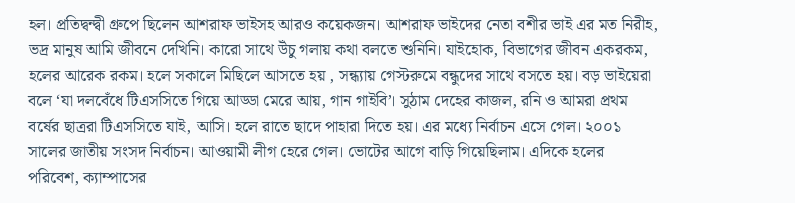হল। প্রতিদ্বন্দ্বী গ্রুপে ছিলেন আশরাফ ভাইসহ আরও কয়েকজন। আশরাফ ভাইদের নেতা বশীর ভাই এর মত নিরীহ, ভদ্র মানুষ আমি জীবনে দেখিনি। কারো সাথে উঁচু গলায় কথা বলতে শুনিনি। যাইহোক, বিভাগের জীবন একরকম, হলের আরেক রকম। হলে সকালে মিছিলে আসতে হয় , সন্ধ্যায় গেস্টরুমে বন্ধুদের সাথে বসতে হয়। বড় ভাইয়েরা বলে ‘যা দলবেঁধে টিএসসিতে গিয়ে আড্ডা মেরে আয়, গান গাইবি’। সুঠাম দেহের কাজল, রনি ও আমরা প্রথম বর্ষের ছাত্ররা টিএসসিতে যাই, আসি। হলে রাতে ছাদে পাহারা দিতে হয়। এর মধ্যে নির্বাচন এসে গেল। ২০০১ সালের জাতীয় সংসদ নির্বাচন। আওয়ামী লীগ হেরে গেল। ভোটের আগে বাড়ি গিয়েছিলাম। এদিকে হলের পরিবেশ, ক্যাম্পাসের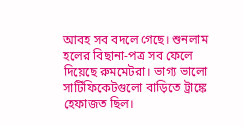আবহ সব বদলে গেছে। শুনলাম হলের বিছানা-পত্র সব ফেলে দিয়েছে রুমমেটরা। ভাগ্য ভালো সার্টিফিকেটগুলো বাড়িতে ট্রাঙ্কে হেফাজত ছিল।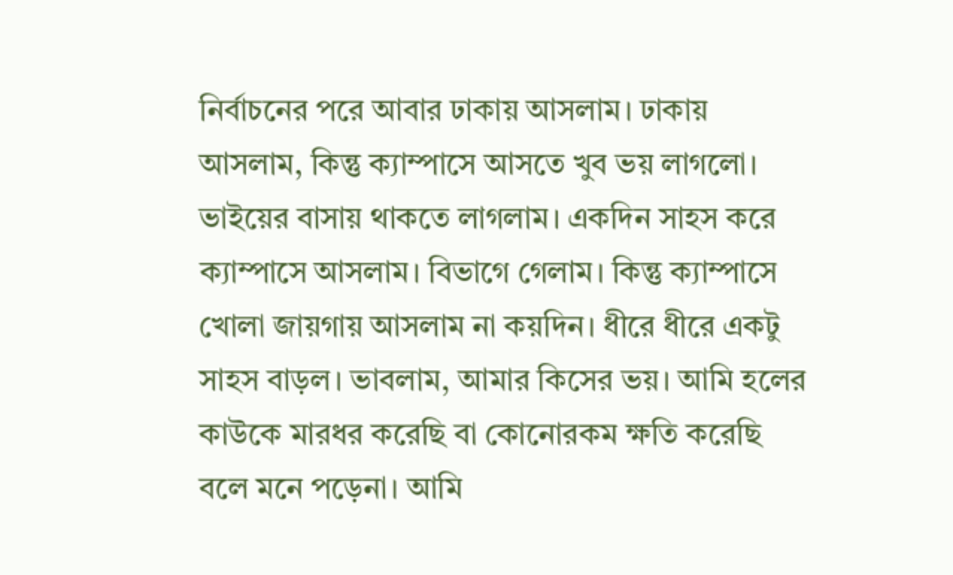নির্বাচনের পরে আবার ঢাকায় আসলাম। ঢাকায় আসলাম, কিন্তু ক্যাম্পাসে আসতে খুব ভয় লাগলো। ভাইয়ের বাসায় থাকতে লাগলাম। একদিন সাহস করে ক্যাম্পাসে আসলাম। বিভাগে গেলাম। কিন্তু ক্যাম্পাসে খোলা জায়গায় আসলাম না কয়দিন। ধীরে ধীরে একটু সাহস বাড়ল। ভাবলাম, আমার কিসের ভয়। আমি হলের কাউকে মারধর করেছি বা কোনোরকম ক্ষতি করেছি বলে মনে পড়েনা। আমি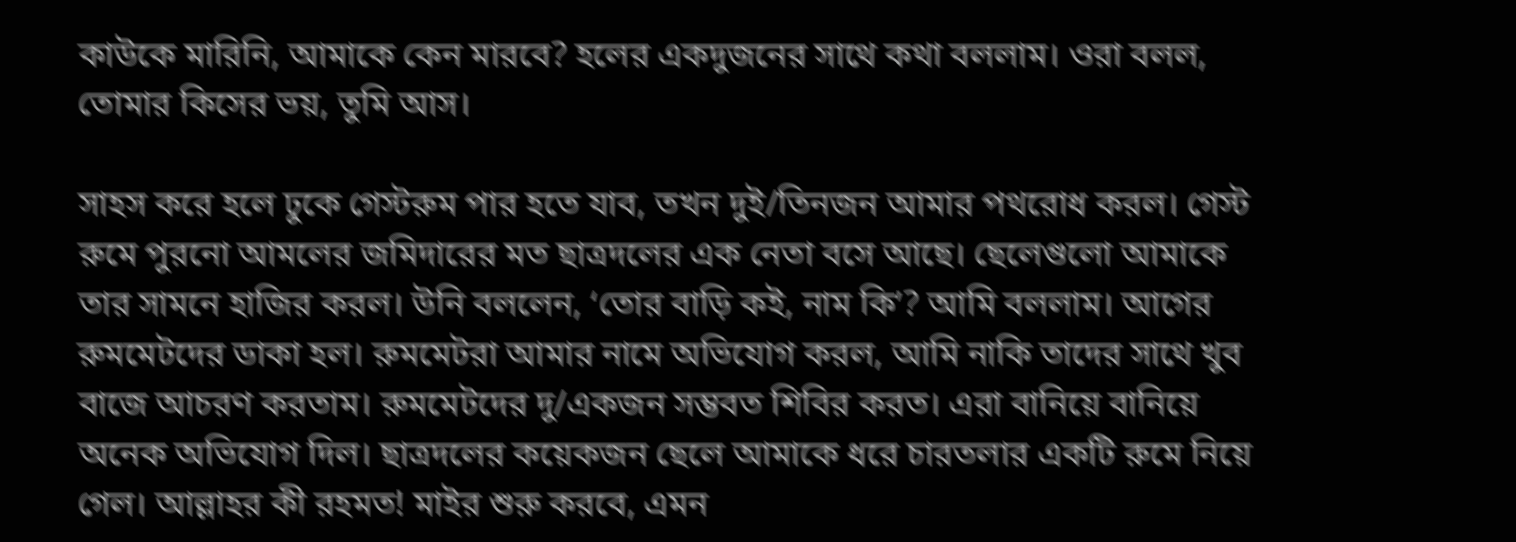কাউকে মারিনি, আমাকে কেন মারবে? হলের একদুজনের সাথে কথা বললাম। ওরা বলল, তোমার কিসের ভয়, তুমি আস।

সাহস করে হলে ঢুকে গেস্টরুম পার হতে যাব, তখন দুই/তিনজন আমার পথরোধ করল। গেস্ট রুমে পুরনো আমলের জমিদারের মত ছাত্রদলের এক নেতা বসে আছে। ছেলেগুলো আমাকে তার সামনে হাজির করল। উনি বললেন, ‘তোর বাড়ি কই, নাম কি’? আমি বললাম। আগের রুমমেটদের ডাকা হল। রুমমেটরা আমার নামে অভিযোগ করল, আমি নাকি তাদের সাথে খুব বাজে আচরণ করতাম। রুমমেটদের দু/একজন সম্ভবত শিবির করত। এরা বানিয়ে বানিয়ে অনেক অভিযোগ দিল। ছাত্রদলের কয়েকজন ছেলে আমাকে ধরে চারতলার একটি রুমে নিয়ে গেল। আল্লাহর কী রহমত! মাইর শুরু করবে, এমন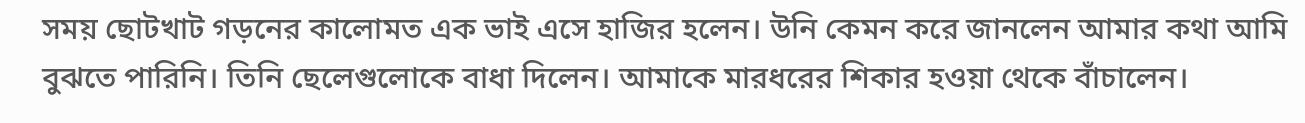সময় ছোটখাট গড়নের কালোমত এক ভাই এসে হাজির হলেন। উনি কেমন করে জানলেন আমার কথা আমি বুঝতে পারিনি। তিনি ছেলেগুলোকে বাধা দিলেন। আমাকে মারধরের শিকার হওয়া থেকে বাঁচালেন।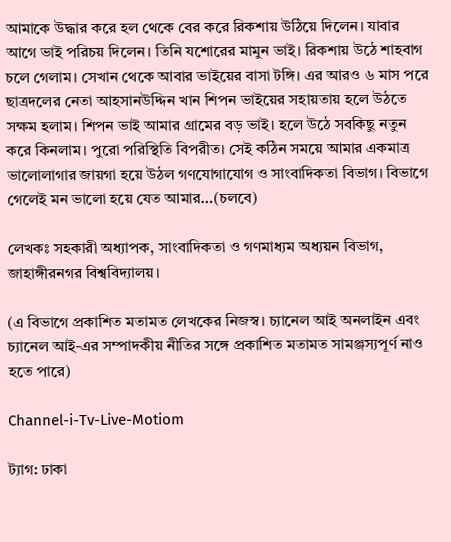আমাকে উদ্ধার করে হল থেকে বের করে রিকশায় উঠিয়ে দিলেন। যাবার আগে ভাই পরিচয় দিলেন। তিনি যশোরের মামুন ভাই। রিকশায় উঠে শাহবাগ চলে গেলাম। সেখান থেকে আবার ভাইয়ের বাসা টঙ্গি। এর আরও ৬ মাস পরে ছাত্রদলের নেতা আহসানউদ্দিন খান শিপন ভাইয়ের সহায়তায় হলে উঠতে সক্ষম হলাম। শিপন ভাই আমার গ্রামের বড় ভাই। হলে উঠে সবকিছু নতুন করে কিনলাম। পুরো পরিস্থিতি বিপরীত। সেই কঠিন সময়ে আমার একমাত্র ভালোলাগার জায়গা হয়ে উঠল গণযোগাযোগ ও সাংবাদিকতা বিভাগ। বিভাগে গেলেই মন ভালো হয়ে যেত আমার…(চলবে)

লেখকঃ সহকারী অধ্যাপক, সাংবাদিকতা ও গণমাধ্যম অধ্যয়ন বিভাগ, জাহাঙ্গীরনগর বিশ্ববিদ্যালয়।

(এ বিভাগে প্রকাশিত মতামত লেখকের নিজস্ব। চ্যানেল আই অনলাইন এবং চ্যানেল আই-এর সম্পাদকীয় নীতির সঙ্গে প্রকাশিত মতামত সামঞ্জস্যপূর্ণ নাও হতে পারে)

Channel-i-Tv-Live-Motiom

ট্যাগ: ঢাকা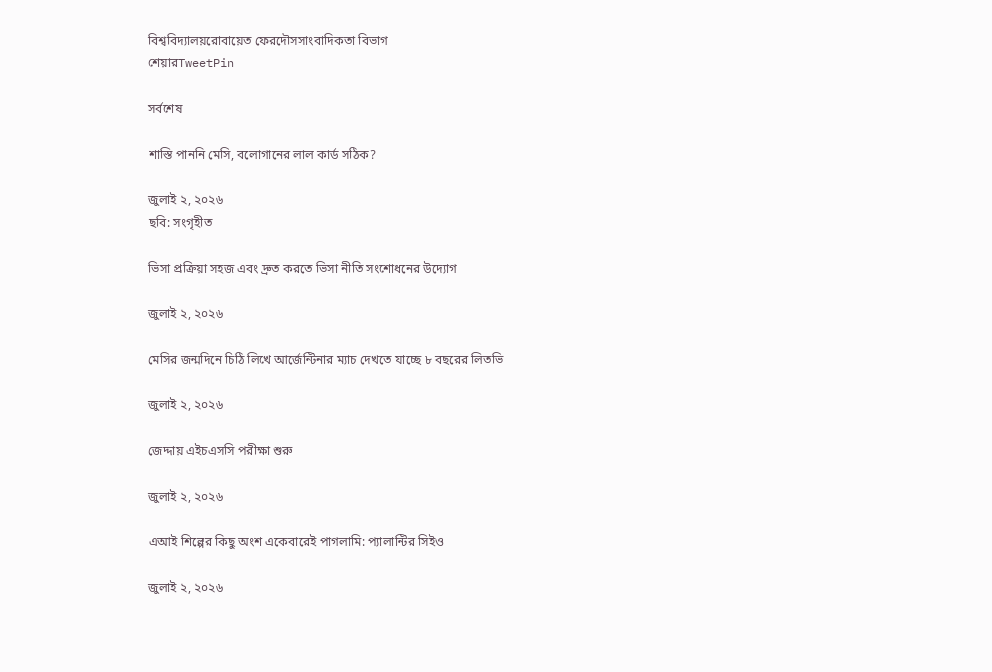বিশ্ববিদ্যালয়রোবায়েত ফেরদৌসসাংবাদিকতা বিভাগ
শেয়ারTweetPin

সর্বশেষ

শাস্তি পাননি মেসি, বলোগানের লাল কার্ড সঠিক?

জুলাই ২, ২০২৬
ছবি: সংগৃহীত

ভিসা প্রক্রিয়া সহজ এবং দ্রুত করতে ভিসা নীতি সংশোধনের উদ্যোগ

জুলাই ২, ২০২৬

মেসির জন্মদিনে চিঠি লিখে আর্জেন্টিনার ম্যাচ দেখতে যাচ্ছে ৮ বছরের লিতভি

জুলাই ২, ২০২৬

জেদ্দায় এইচএসসি পরীক্ষা শুরু

জুলাই ২, ২০২৬

এআই শিল্পের কিছু অংশ একেবারেই পাগলামি: প্যালান্টির সিইও

জুলাই ২, ২০২৬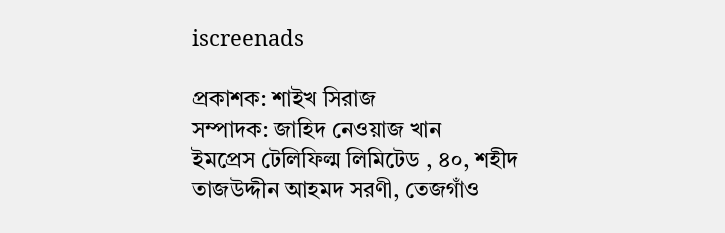iscreenads

প্রকাশক: শাইখ সিরাজ
সম্পাদক: জাহিদ নেওয়াজ খান
ইমপ্রেস টেলিফিল্ম লিমিটেড , ৪০, শহীদ তাজউদ্দীন আহমদ সরণী, তেজগাঁও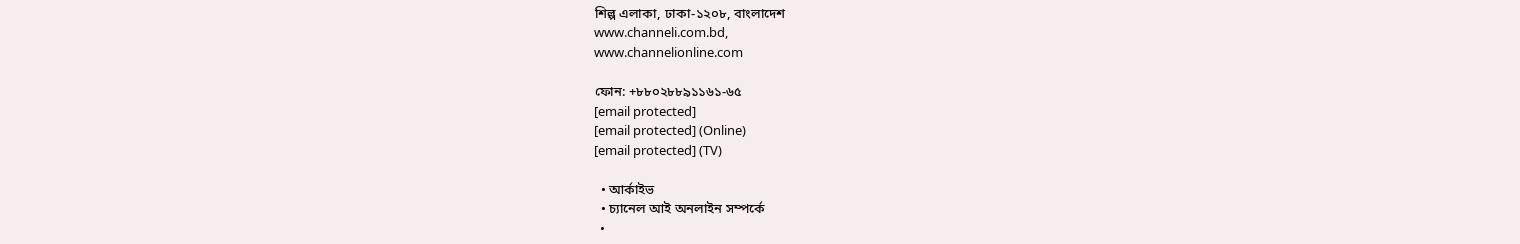শিল্প এলাকা, ঢাকা-১২০৮, বাংলাদেশ
www.channeli.com.bd,
www.channelionline.com

ফোন: +৮৮০২৮৮৯১১৬১-৬৫
[email protected]
[email protected] (Online)
[email protected] (TV)

  • আর্কাইভ
  • চ্যানেল আই অনলাইন সম্পর্কে
  •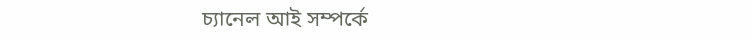চ্যানেল আই সম্পর্কে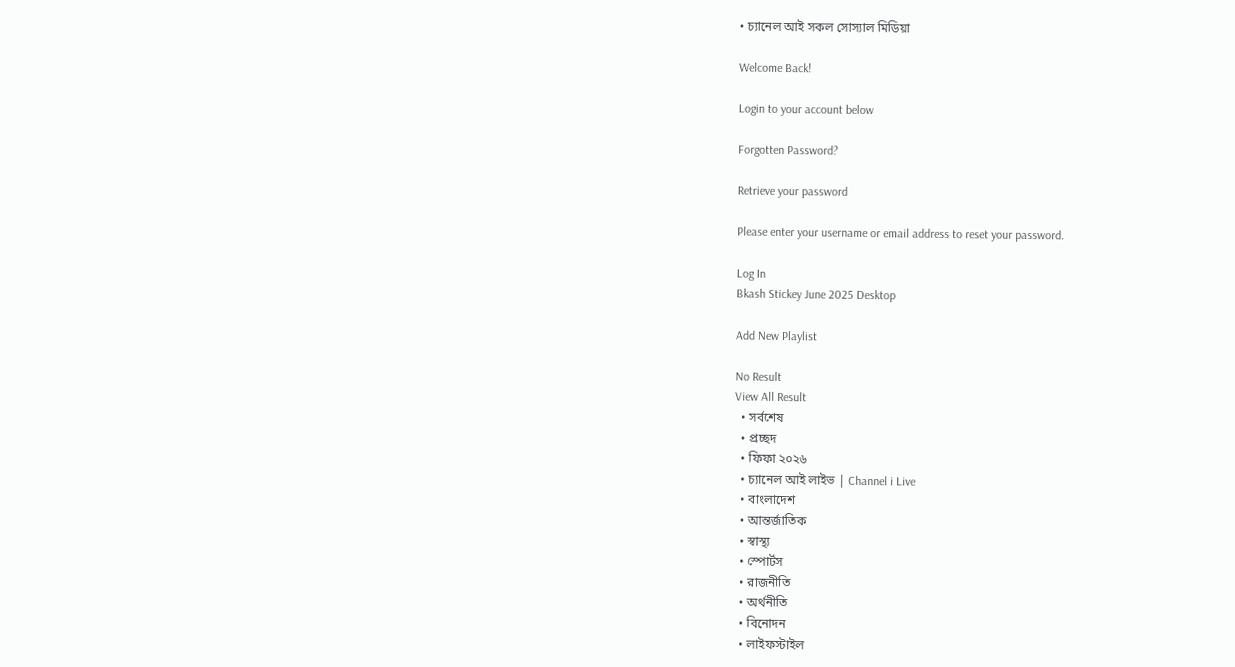• চ্যানেল আই সকল সোস্যাল মিডিয়া

Welcome Back!

Login to your account below

Forgotten Password?

Retrieve your password

Please enter your username or email address to reset your password.

Log In
Bkash Stickey June 2025 Desktop

Add New Playlist

No Result
View All Result
  • সর্বশেষ
  • প্রচ্ছদ
  • ফিফা ২০২৬
  • চ্যানেল আই লাইভ | Channel i Live
  • বাংলাদেশ
  • আন্তর্জাতিক
  • স্বাস্থ্য
  • স্পোর্টস
  • রাজনীতি
  • অর্থনীতি
  • বিনোদন
  • লাইফস্টাইল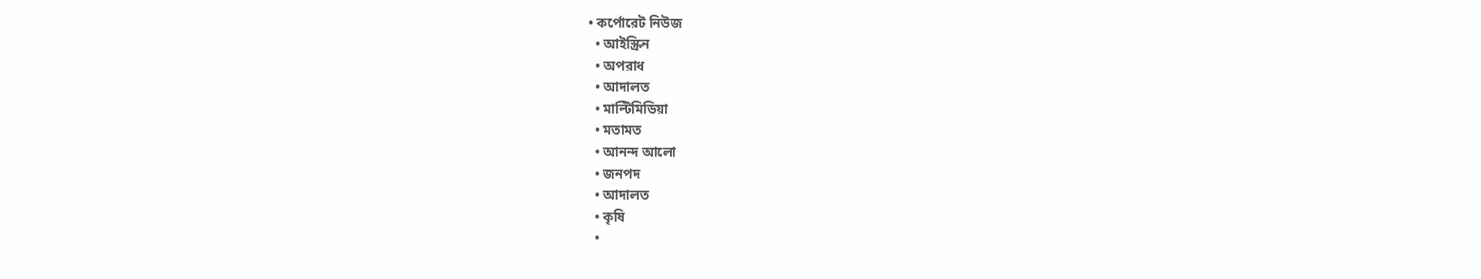• কর্পোরেট নিউজ
  • আইস্ক্রিন
  • অপরাধ
  • আদালত
  • মাল্টিমিডিয়া
  • মতামত
  • আনন্দ আলো
  • জনপদ
  • আদালত
  • কৃষি
  •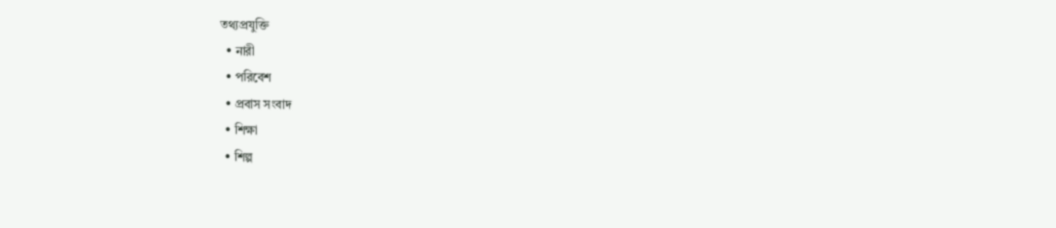তথ্যপ্রযুক্তি
  • নারী
  • পরিবেশ
  • প্রবাস সংবাদ
  • শিক্ষা
  • শিল্প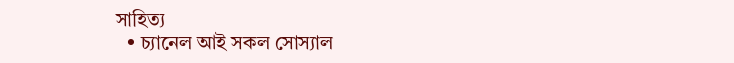সাহিত্য
  • চ্যানেল আই সকল সোস্যাল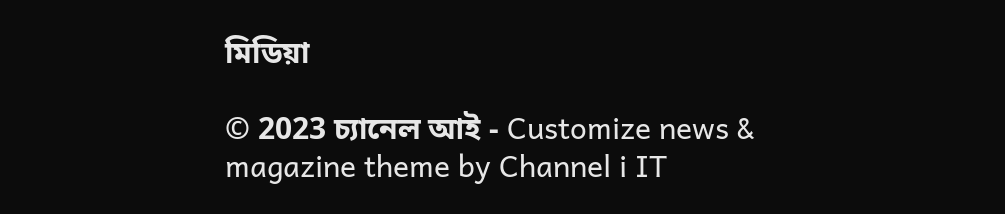মিডিয়া

© 2023 চ্যানেল আই - Customize news & magazine theme by Channel i IT